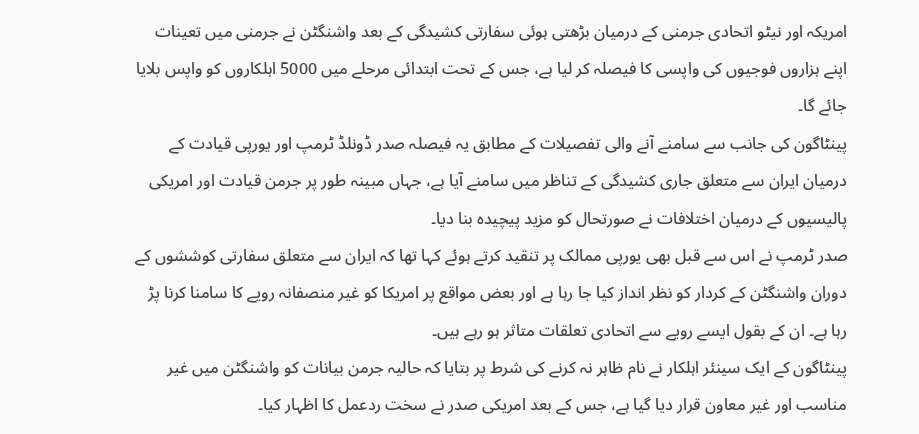امریکہ اور نیٹو اتحادی جرمنی کے درمیان بڑھتی ہوئی سفارتی کشیدگی کے بعد واشنگٹن نے جرمنی میں تعینات اپنے ہزاروں فوجیوں کی واپسی کا فیصلہ کر لیا ہے، جس کے تحت ابتدائی مرحلے میں 5000 اہلکاروں کو واپس بلایا جائے گا۔
پینٹاگون کی جانب سے سامنے آنے والی تفصیلات کے مطابق یہ فیصلہ صدر ڈونلڈ ٹرمپ اور یورپی قیادت کے درمیان ایران سے متعلق جاری کشیدگی کے تناظر میں سامنے آیا ہے، جہاں مبینہ طور پر جرمن قیادت اور امریکی پالیسیوں کے درمیان اختلافات نے صورتحال کو مزید پیچیدہ بنا دیا۔
صدر ٹرمپ نے اس سے قبل بھی یورپی ممالک پر تنقید کرتے ہوئے کہا تھا کہ ایران سے متعلق سفارتی کوششوں کے دوران واشنگٹن کے کردار کو نظر انداز کیا جا رہا ہے اور بعض مواقع پر امریکا کو غیر منصفانہ رویے کا سامنا کرنا پڑ رہا ہے۔ ان کے بقول ایسے رویے سے اتحادی تعلقات متاثر ہو رہے ہیں۔
پینٹاگون کے ایک سینئر اہلکار نے نام ظاہر نہ کرنے کی شرط پر بتایا کہ حالیہ جرمن بیانات کو واشنگٹن میں غیر مناسب اور غیر معاون قرار دیا گیا ہے، جس کے بعد امریکی صدر نے سخت ردعمل کا اظہار کیا۔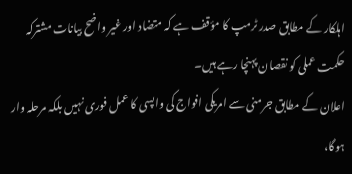اہلکار کے مطابق صدر ٹرمپ کا مؤقف ہے کہ متضاد اور غیر واضح بیانات مشترکہ حکمت عملی کو نقصان پہنچا رہے ہیں۔
اعلان کے مطابق جرمنی سے امریکی افواج کی واپسی کا عمل فوری نہیں بلکہ مرحلہ وار ہوگا،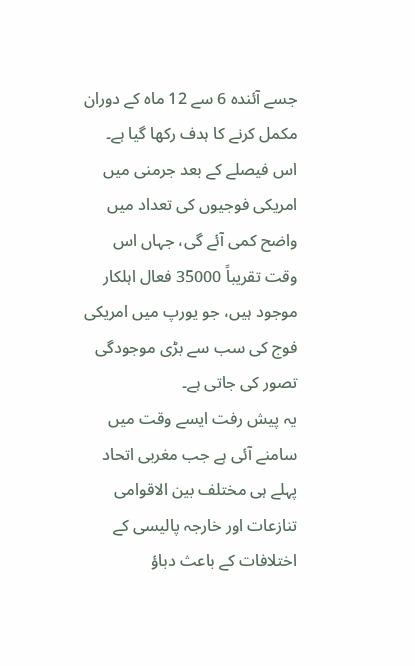جسے آئندہ 6 سے 12 ماہ کے دوران مکمل کرنے کا ہدف رکھا گیا ہے۔ اس فیصلے کے بعد جرمنی میں امریکی فوجیوں کی تعداد میں واضح کمی آئے گی، جہاں اس وقت تقریباً 35000 فعال اہلکار موجود ہیں، جو یورپ میں امریکی فوج کی سب سے بڑی موجودگی تصور کی جاتی ہے۔
یہ پیش رفت ایسے وقت میں سامنے آئی ہے جب مغربی اتحاد پہلے ہی مختلف بین الاقوامی تنازعات اور خارجہ پالیسی کے اختلافات کے باعث دباؤ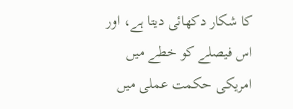کا شکار دکھائی دیتا ہے، اور اس فیصلے کو خطے میں امریکی حکمت عملی میں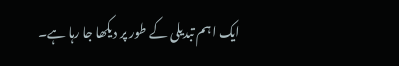ایک اہم تبدیلی کے طور پر دیکھا جا رہا ہے۔